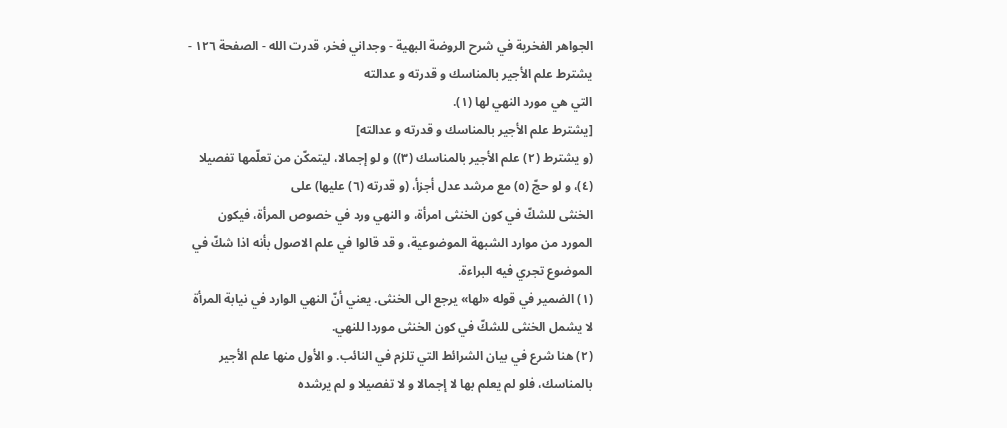الجواهر الفخرية في شرح الروضة البهية - وجداني فخر، قدرت الله - الصفحة ١٢٦ - يشترط علم الأجير بالمناسك و قدرته و عدالته
التي هي مورد النهي لها (١).
[يشترط علم الأجير بالمناسك و قدرته و عدالته]
(و يشترط (٢) علم الأجير بالمناسك (٣)) و لو إجمالا، ليتمكّن من تعلّمها تفصيلا (٤)، و لو حجّ (٥) مع مرشد عدل أجزأ، (و قدرته (٦) عليها) على
الخنثى للشكّ في كون الخنثى امرأة، و النهي ورد في خصوص المرأة، فيكون المورد من موارد الشبهة الموضوعية، و قد قالوا في علم الاصول بأنه اذا شكّ في الموضوع تجري فيه البراءة.
(١) الضمير في قوله «لها» يرجع الى الخنثى. يعني أنّ النهي الوارد في نيابة المرأة لا يشمل الخنثى للشكّ في كون الخنثى موردا للنهي.
(٢) هنا شرع في بيان الشرائط التي تلزم في النائب. و الأول منها علم الأجير بالمناسك، فلو لم يعلم بها لا إجمالا و لا تفصيلا و لم يرشده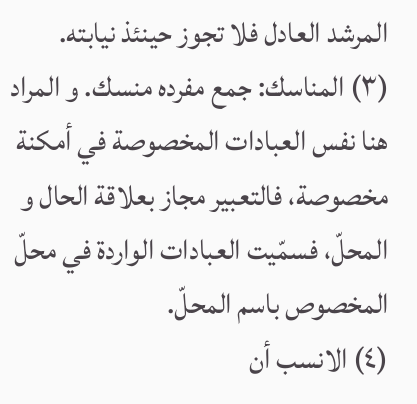المرشد العادل فلا تجوز حينئذ نيابته.
(٣) المناسك: جمع مفرده منسك. و المراد هنا نفس العبادات المخصوصة في أمكنة مخصوصة، فالتعبير مجاز بعلاقة الحال و المحلّ، فسمّيت العبادات الواردة في محلّ المخصوص باسم المحلّ.
(٤) الانسب أن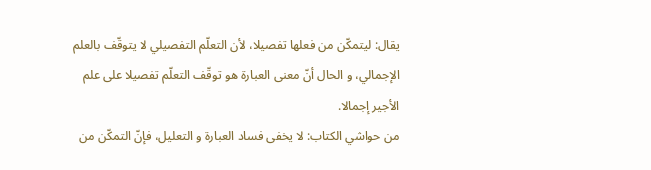يقال: ليتمكّن من فعلها تفصيلا، لأن التعلّم التفصيلي لا يتوقّف بالعلم الإجمالي، و الحال أنّ معنى العبارة هو توقّف التعلّم تفصيلا على علم الأجير إجمالا.
من حواشي الكتاب: لا يخفى فساد العبارة و التعليل، فإنّ التمكّن من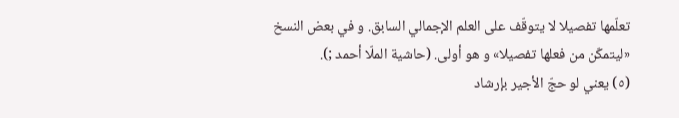تعلّمها تفصيلا لا يتوقّف على العلم الإجمالي السابق. و في بعض النسخ «ليتمكّن من فعلها تفصيلا» و هو أولى. (حاشية الملّا أحمد ;).
(٥) يعني لو حجّ الأجير بإرشاد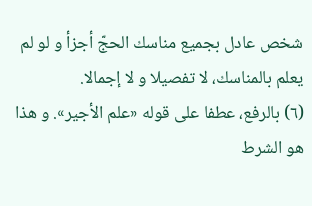شخص عادل بجميع مناسك الحجّ أجزأ و لو لم يعلم بالمناسك، لا تفصيلا و لا إجمالا.
(٦) بالرفع، عطفا على قوله «علم الأجير». و هذا هو الشرط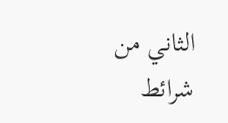الثاني من شرائط